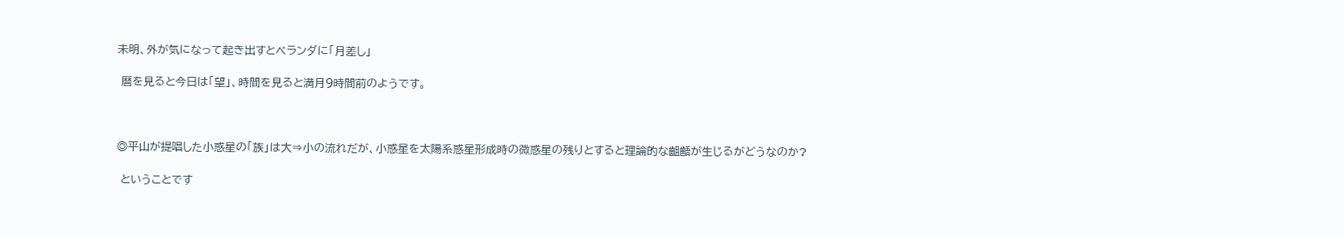未明、外が気になって起き出すとベランダに「月差し」

 暦を見ると今日は「望」、時間を見ると満月9時間前のようです。



◎平山が提唱した小惑星の「族」は大⇒小の流れだが、小惑星を太陽系惑星形成時の微惑星の残りとすると理論的な齟齬が生じるがどうなのか?

 ということです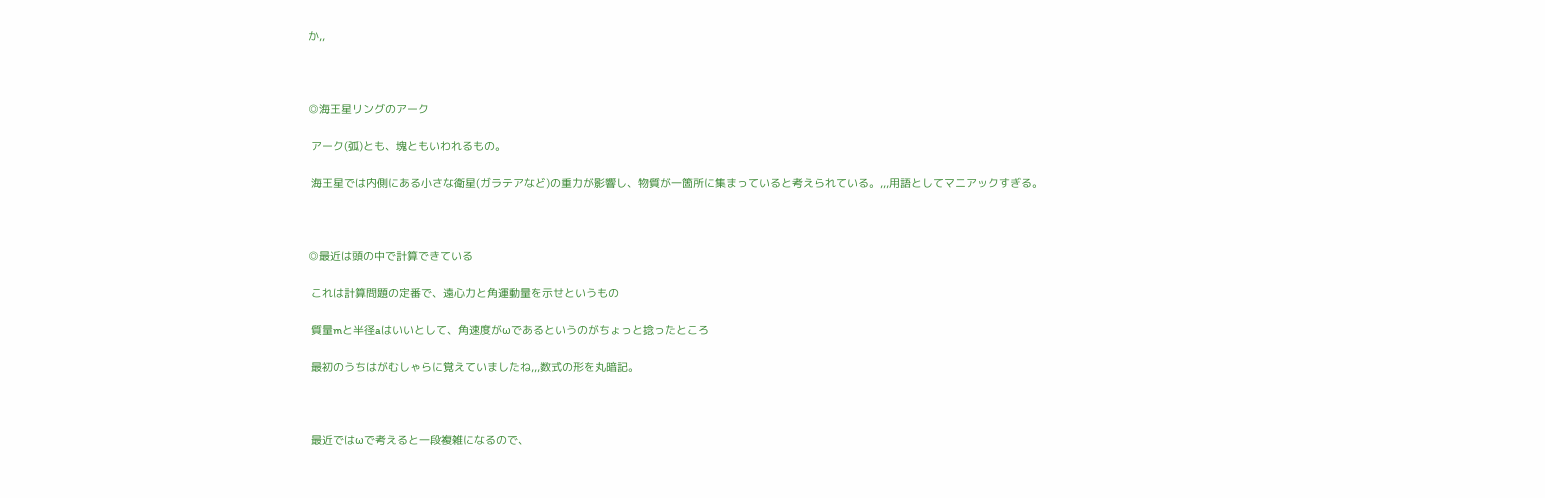か,,



◎海王星リングのアーク

 アーク(弧)とも、塊ともいわれるもの。

 海王星では内側にある小さな衛星(ガラテアなど)の重力が影響し、物質が一箇所に集まっていると考えられている。,,,用語としてマニアックすぎる。



◎最近は頭の中で計算できている

 これは計算問題の定番で、遠心力と角運動量を示せというもの

 質量mと半径aはいいとして、角速度がωであるというのがちょっと捻ったところ

 最初のうちはがむしゃらに覚えていましたね,,,数式の形を丸暗記。



 最近ではωで考えると一段複雑になるので、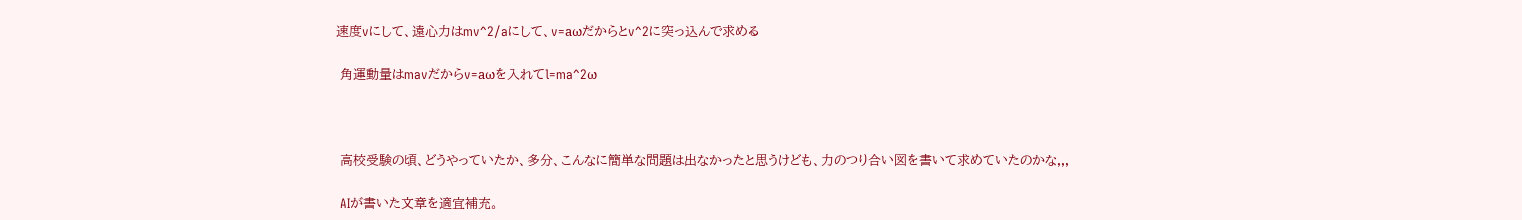速度vにして、遠心力はmv^2/aにして、v=aωだからとv^2に突っ込んで求める

 角運動量はmavだからv=aωを入れてl=ma^2ω



 高校受験の頃、どうやっていたか、多分、こんなに簡単な問題は出なかったと思うけども、力のつり合い図を書いて求めていたのかな,,,

 AIが書いた文章を適宜補充。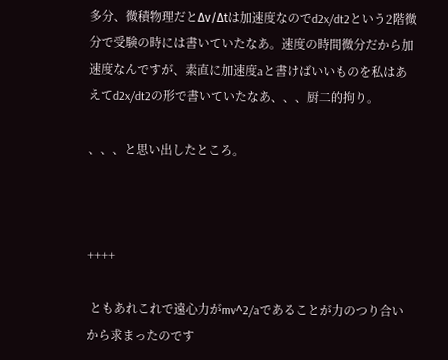多分、微積物理だとΔv/Δtは加速度なのでd2x/dt2という2階微分で受験の時には書いていたなあ。速度の時間微分だから加速度なんですが、素直に加速度aと書けばいいものを私はあえてd2x/dt2の形で書いていたなあ、、、厨二的拘り。

、、、と思い出したところ。



++++

 ともあれこれで遠心力がmv^2/aであることが力のつり合いから求まったのです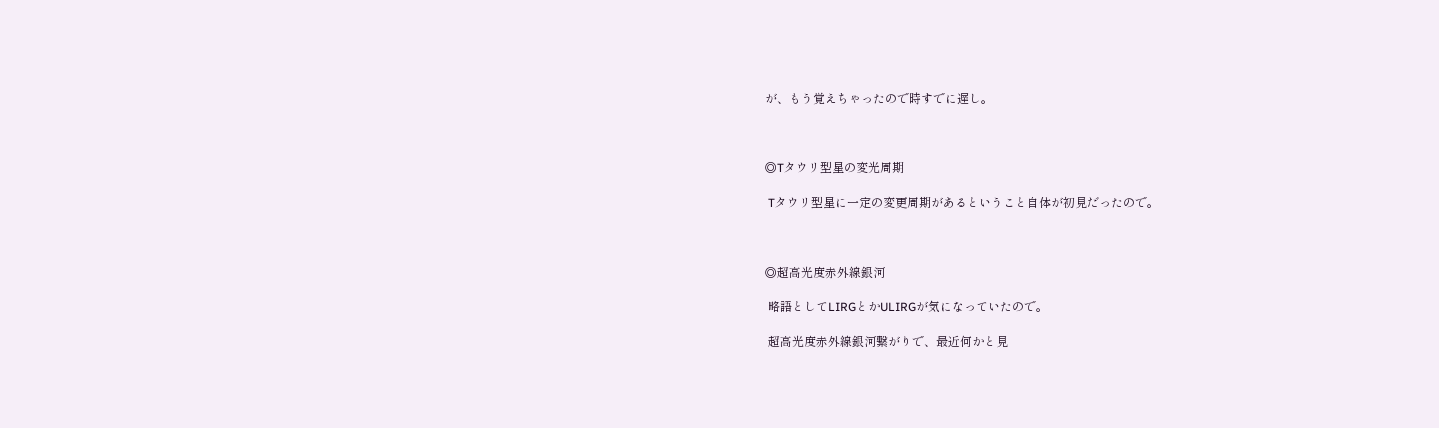が、もう覚えちゃったので時すでに遅し。



◎Tタウリ型星の変光周期

 Tタウリ型星に一定の変更周期があるということ自体が初見だったので。



◎超高光度赤外線銀河

 略語としてLIRGとかULIRGが気になっていたので。

 超高光度赤外線銀河繋がりで、最近何かと見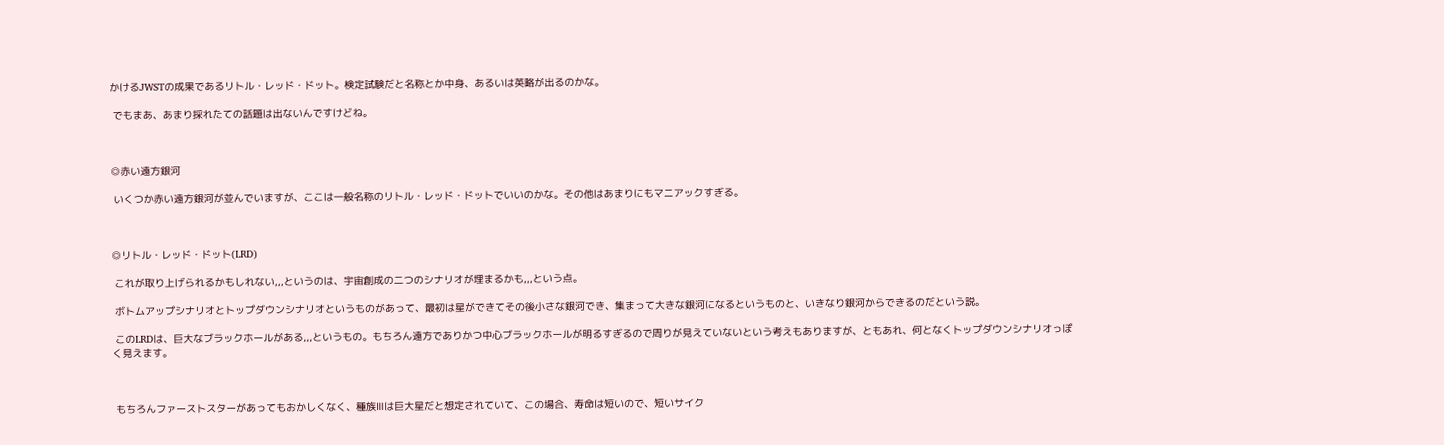かけるJWSTの成果であるリトル・レッド・ドット。検定試験だと名称とか中身、あるいは英略が出るのかな。

 でもまあ、あまり採れたての話題は出ないんですけどね。



◎赤い遠方銀河

 いくつか赤い遠方銀河が並んでいますが、ここは一般名称のリトル・レッド・ドットでいいのかな。その他はあまりにもマニアックすぎる。



◎リトル・レッド・ドット(LRD)

 これが取り上げられるかもしれない,,,というのは、宇宙創成の二つのシナリオが埋まるかも,,,という点。

 ボトムアップシナリオとトップダウンシナリオというものがあって、最初は星ができてその後小さな銀河でき、集まって大きな銀河になるというものと、いきなり銀河からできるのだという説。

 このLRDは、巨大なブラックホールがある,,,というもの。もちろん遠方でありかつ中心ブラックホールが明るすぎるので周りが見えていないという考えもありますが、ともあれ、何となくトップダウンシナリオっぽく見えます。



 もちろんファーストスターがあってもおかしくなく、種族Ⅲは巨大星だと想定されていて、この場合、寿命は短いので、短いサイク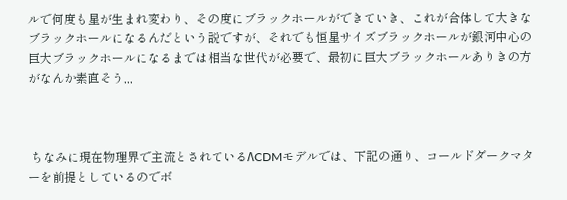ルで何度も星が生まれ変わり、その度にブラックホールができていき、これが合体して大きなブラックホールになるんだという説ですが、それでも恒星サイズブラックホールが銀河中心の巨大ブラックホールになるまでは相当な世代が必要で、最初に巨大ブラックホールありきの方がなんか素直そう,,,



 ちなみに現在物理界で主流とされているΛCDMモデルでは、下記の通り、コールドダークマターを前提としているのでボ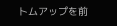トムアップを前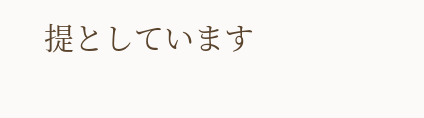提としています